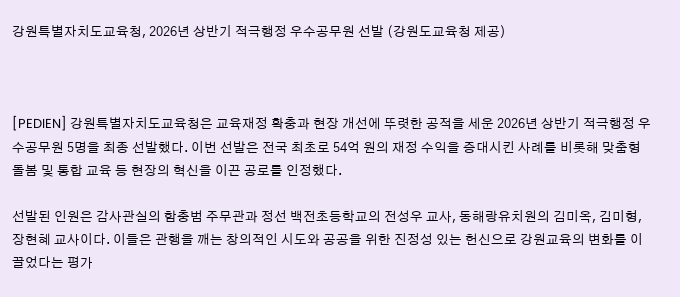강원특별자치도교육청, 2026년 상반기 적극행정 우수공무원 선발 (강원도교육청 제공)



[PEDIEN] 강원특별자치도교육청은 교육재정 확충과 현장 개선에 뚜렷한 공적을 세운 2026년 상반기 적극행정 우수공무원 5명을 최종 선발했다. 이번 선발은 전국 최초로 54억 원의 재정 수익을 증대시킨 사례를 비롯해 맞춤형 돌봄 및 통합 교육 등 현장의 혁신을 이끈 공로를 인정했다.

선발된 인원은 감사관실의 함충범 주무관과 정선 백전초등학교의 전성우 교사, 동해랑유치원의 김미옥, 김미형, 장현혜 교사이다. 이들은 관행을 깨는 창의적인 시도와 공공을 위한 진정성 있는 헌신으로 강원교육의 변화를 이끌었다는 평가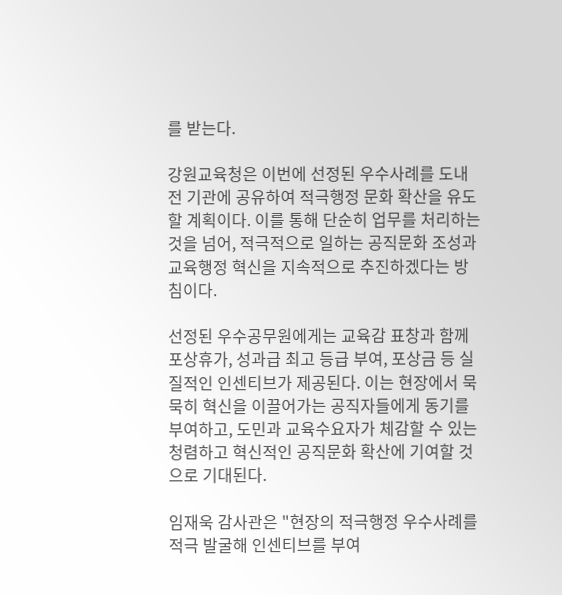를 받는다.

강원교육청은 이번에 선정된 우수사례를 도내 전 기관에 공유하여 적극행정 문화 확산을 유도할 계획이다. 이를 통해 단순히 업무를 처리하는 것을 넘어, 적극적으로 일하는 공직문화 조성과 교육행정 혁신을 지속적으로 추진하겠다는 방침이다.

선정된 우수공무원에게는 교육감 표창과 함께 포상휴가, 성과급 최고 등급 부여, 포상금 등 실질적인 인센티브가 제공된다. 이는 현장에서 묵묵히 혁신을 이끌어가는 공직자들에게 동기를 부여하고, 도민과 교육수요자가 체감할 수 있는 청렴하고 혁신적인 공직문화 확산에 기여할 것으로 기대된다.

임재욱 감사관은 "현장의 적극행정 우수사례를 적극 발굴해 인센티브를 부여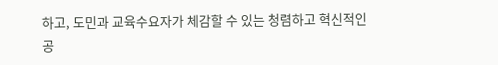하고, 도민과 교육수요자가 체감할 수 있는 청렴하고 혁신적인 공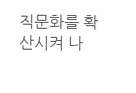직문화를 확산시켜 나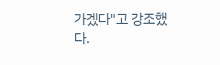가겠다"고 강조했다.